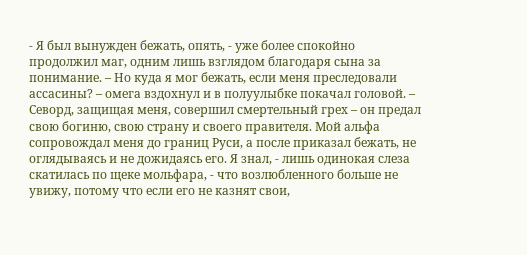- Я был вынужден бежать, опять, - уже более спокойно продолжил маг, одним лишь взглядом благодаря сына за понимание. – Но куда я мог бежать, если меня преследовали ассасины? – омега вздохнул и в полуулыбке покачал головой. – Севорд, защищая меня, совершил смертельный грех – он предал свою богиню, свою страну и своего правителя. Мой альфа сопровождал меня до границ Руси, а после приказал бежать, не оглядываясь и не дожидаясь его. Я знал, - лишь одинокая слеза скатилась по щеке мольфара, - что возлюбленного больше не увижу, потому что если его не казнят свои,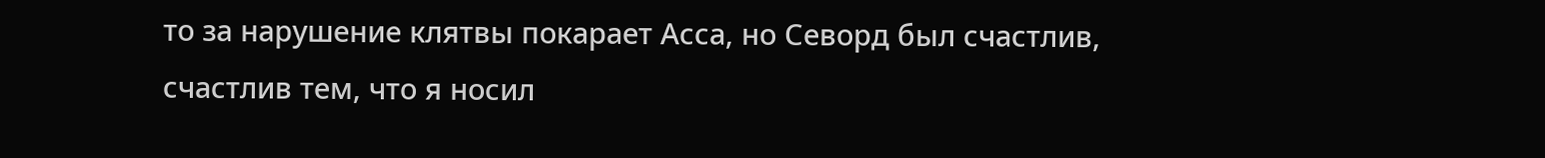то за нарушение клятвы покарает Асса, но Севорд был счастлив, счастлив тем, что я носил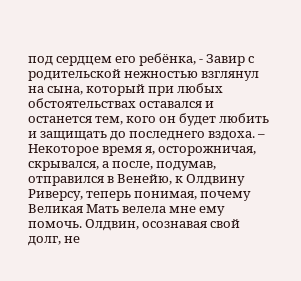под сердцем его ребёнка, - Завир с родительской нежностью взглянул на сына, который при любых обстоятельствах оставался и останется тем, кого он будет любить и защищать до последнего вздоха. – Некоторое время я, осторожничая, скрывался, а после, подумав, отправился в Венейю, к Олдвину Риверсу, теперь понимая, почему Великая Мать велела мне ему помочь. Олдвин, осознавая свой долг, не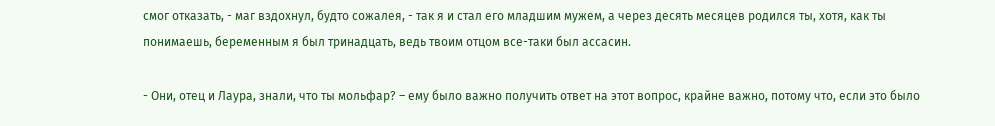смог отказать, - маг вздохнул, будто сожалея, - так я и стал его младшим мужем, а через десять месяцев родился ты, хотя, как ты понимаешь, беременным я был тринадцать, ведь твоим отцом все-таки был ассасин.

- Они, отец и Лаура, знали, что ты мольфар? – ему было важно получить ответ на этот вопрос, крайне важно, потому что, если это было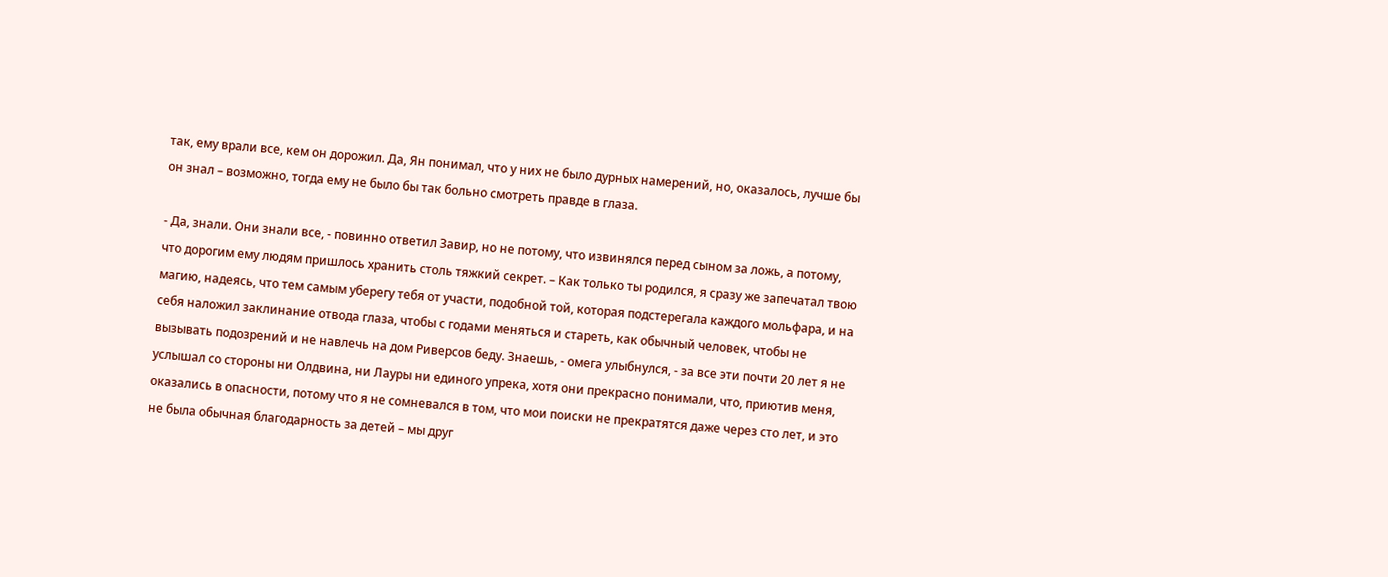так, ему врали все, кем он дорожил. Да, Ян понимал, что у них не было дурных намерений, но, оказалось, лучше бы он знал – возможно, тогда ему не было бы так больно смотреть правде в глаза.

- Да, знали. Они знали все, - повинно ответил Завир, но не потому, что извинялся перед сыном за ложь, а потому, что дорогим ему людям пришлось хранить столь тяжкий секрет. – Как только ты родился, я сразу же запечатал твою магию, надеясь, что тем самым уберегу тебя от участи, подобной той, которая подстерегала каждого мольфара, и на себя наложил заклинание отвода глаза, чтобы с годами меняться и стареть, как обычный человек, чтобы не вызывать подозрений и не навлечь на дом Риверсов беду. Знаешь, - омега улыбнулся, - за все эти почти 20 лет я не услышал со стороны ни Олдвина, ни Лауры ни единого упрека, хотя они прекрасно понимали, что, приютив меня, оказались в опасности, потому что я не сомневался в том, что мои поиски не прекратятся даже через сто лет, и это не была обычная благодарность за детей – мы друг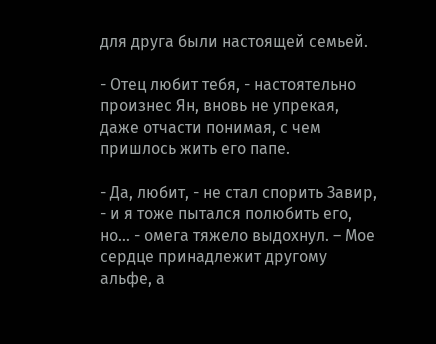для друга были настоящей семьей.

- Отец любит тебя, - настоятельно произнес Ян, вновь не упрекая, даже отчасти понимая, с чем пришлось жить его папе.

- Да, любит, - не стал спорить Завир, - и я тоже пытался полюбить его, но… - омега тяжело выдохнул. – Мое сердце принадлежит другому альфе, а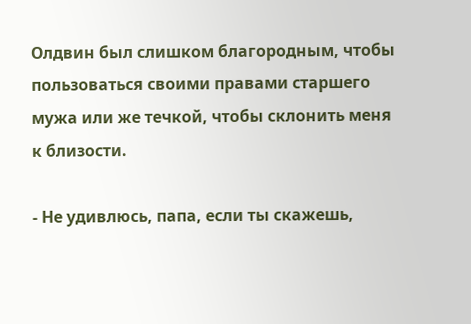Олдвин был слишком благородным, чтобы пользоваться своими правами старшего мужа или же течкой, чтобы склонить меня к близости.

- Не удивлюсь, папа, если ты скажешь,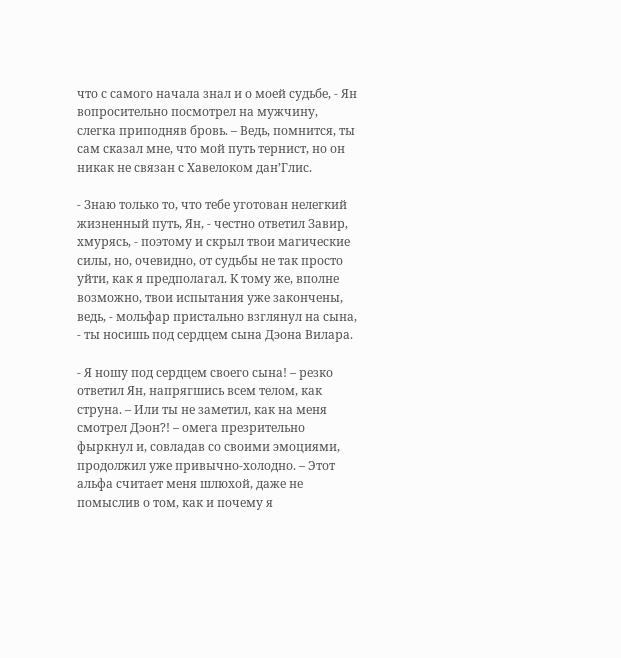что с самого начала знал и о моей судьбе, - Ян вопросительно посмотрел на мужчину, слегка приподняв бровь. – Ведь, помнится, ты сам сказал мне, что мой путь тернист, но он никак не связан с Хавелоком дан’Глис.

- Знаю только то, что тебе уготован нелегкий жизненный путь, Ян, - честно ответил Завир, хмурясь, - поэтому и скрыл твои магические силы, но, очевидно, от судьбы не так просто уйти, как я предполагал. К тому же, вполне возможно, твои испытания уже закончены, ведь, - мольфар пристально взглянул на сына, - ты носишь под сердцем сына Дэона Вилара.

- Я ношу под сердцем своего сына! – резко ответил Ян, напрягшись всем телом, как струна. – Или ты не заметил, как на меня смотрел Дэон?! – омега презрительно фыркнул и, совладав со своими эмоциями, продолжил уже привычно-холодно. – Этот альфа считает меня шлюхой, даже не помыслив о том, как и почему я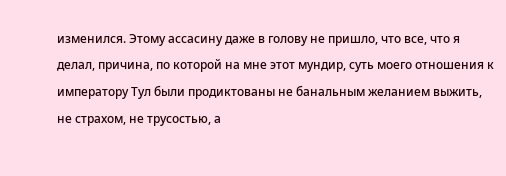изменился. Этому ассасину даже в голову не пришло, что все, что я делал, причина, по которой на мне этот мундир, суть моего отношения к императору Тул были продиктованы не банальным желанием выжить, не страхом, не трусостью, а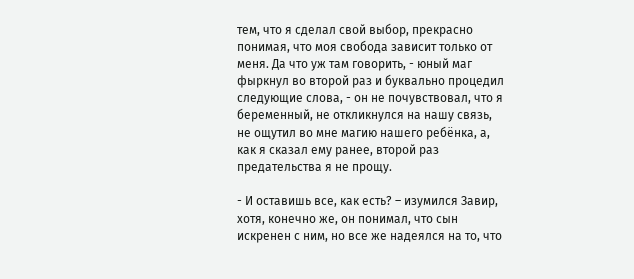тем, что я сделал свой выбор, прекрасно понимая, что моя свобода зависит только от меня. Да что уж там говорить, - юный маг фыркнул во второй раз и буквально процедил следующие слова, - он не почувствовал, что я беременный, не откликнулся на нашу связь, не ощутил во мне магию нашего ребёнка, а, как я сказал ему ранее, второй раз предательства я не прощу.

- И оставишь все, как есть? – изумился Завир, хотя, конечно же, он понимал, что сын искренен с ним, но все же надеялся на то, что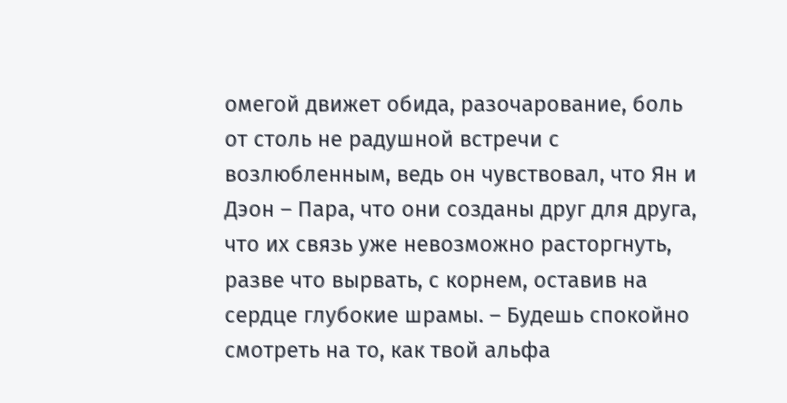омегой движет обида, разочарование, боль от столь не радушной встречи с возлюбленным, ведь он чувствовал, что Ян и Дэон – Пара, что они созданы друг для друга, что их связь уже невозможно расторгнуть, разве что вырвать, с корнем, оставив на сердце глубокие шрамы. – Будешь спокойно смотреть на то, как твой альфа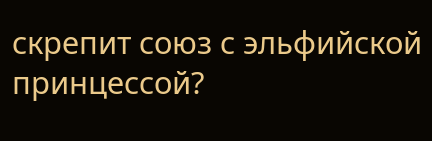скрепит союз с эльфийской принцессой?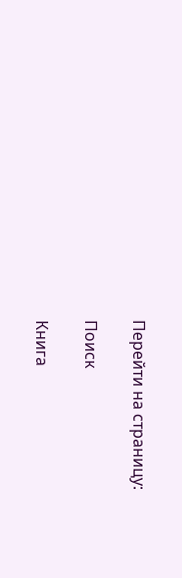Перейти на страницу:

Поиск

Книга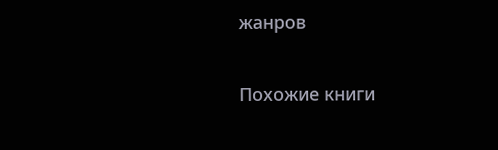жанров

Похожие книги